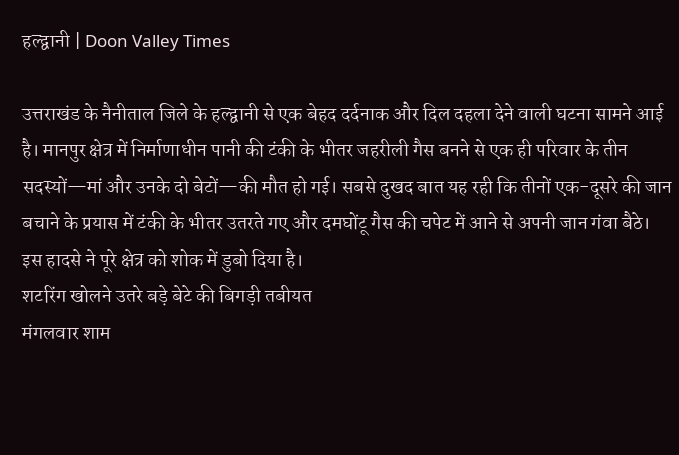हल्द्वानी | Doon Valley Times

उत्तराखंड के नैनीताल जिले के हल्द्वानी से एक बेहद दर्दनाक और दिल दहला देने वाली घटना सामने आई है। मानपुर क्षेत्र में निर्माणाधीन पानी की टंकी के भीतर जहरीली गैस बनने से एक ही परिवार के तीन सदस्यों—मां और उनके दो बेटों—की मौत हो गई। सबसे दुखद बात यह रही कि तीनों एक-दूसरे की जान बचाने के प्रयास में टंकी के भीतर उतरते गए और दमघोंटू गैस की चपेट में आने से अपनी जान गंवा बैठे। इस हादसे ने पूरे क्षेत्र को शोक में डुबो दिया है।
शटरिंग खोलने उतरे बड़े बेटे की बिगड़ी तबीयत
मंगलवार शाम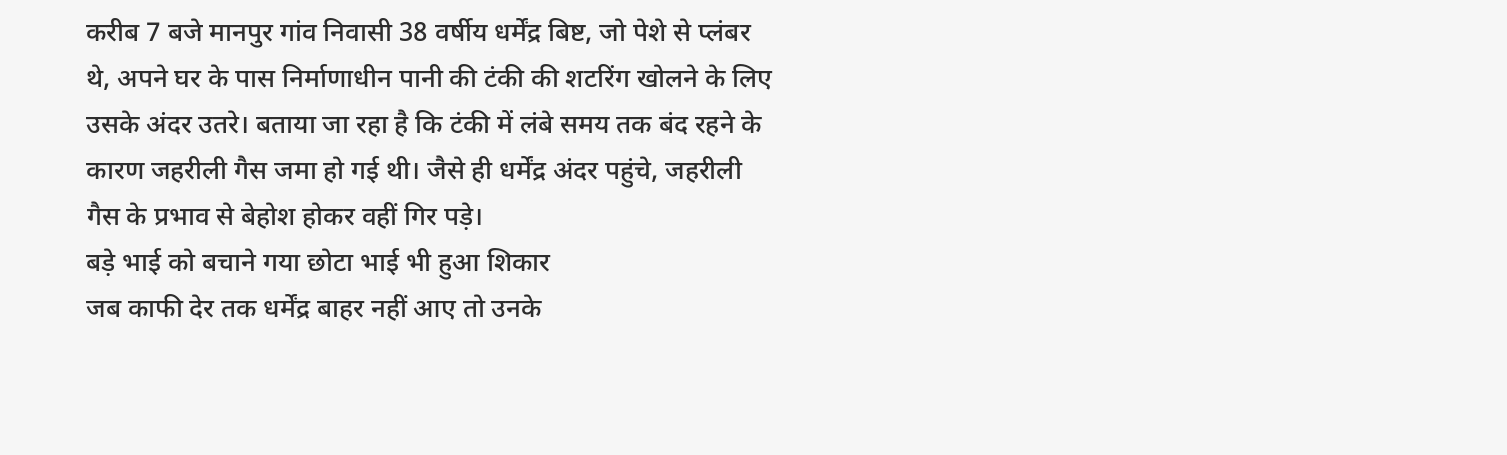करीब 7 बजे मानपुर गांव निवासी 38 वर्षीय धर्मेंद्र बिष्ट, जो पेशे से प्लंबर थे, अपने घर के पास निर्माणाधीन पानी की टंकी की शटरिंग खोलने के लिए उसके अंदर उतरे। बताया जा रहा है कि टंकी में लंबे समय तक बंद रहने के कारण जहरीली गैस जमा हो गई थी। जैसे ही धर्मेंद्र अंदर पहुंचे, जहरीली गैस के प्रभाव से बेहोश होकर वहीं गिर पड़े।
बड़े भाई को बचाने गया छोटा भाई भी हुआ शिकार
जब काफी देर तक धर्मेंद्र बाहर नहीं आए तो उनके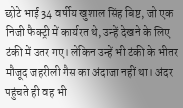छोटे भाई 34 वर्षीय खुशाल सिंह बिष्ट, जो एक निजी फैक्ट्री में कार्यरत थे, उन्हें देखने के लिए टंकी में उतर गए। लेकिन उन्हें भी टंकी के भीतर मौजूद जहरीली गैस का अंदाजा नहीं था। अंदर पहुंचते ही वह भी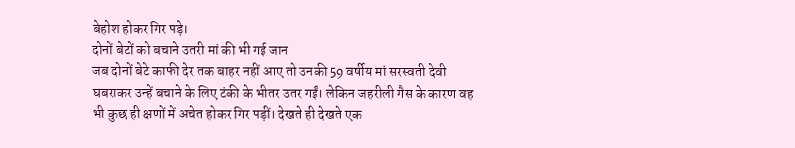बेहोश होकर गिर पड़े।
दोनों बेटों को बचाने उतरी मां की भी गई जान
जब दोनों बेटे काफी देर तक बाहर नहीं आए तो उनकी 59 वर्षीय मां सरस्वती देवी घबराकर उन्हें बचाने के लिए टंकी के भीतर उतर गईं। लेकिन जहरीली गैस के कारण वह भी कुछ ही क्षणों में अचेत होकर गिर पड़ीं। देखते ही देखते एक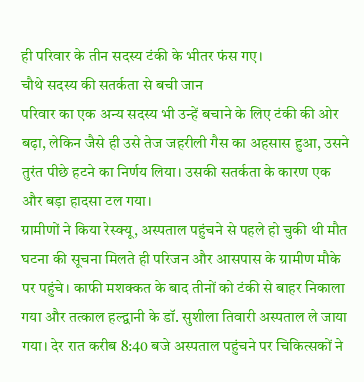ही परिवार के तीन सदस्य टंकी के भीतर फंस गए।
चौथे सदस्य की सतर्कता से बची जान
परिवार का एक अन्य सदस्य भी उन्हें बचाने के लिए टंकी की ओर बढ़ा, लेकिन जैसे ही उसे तेज जहरीली गैस का अहसास हुआ, उसने तुरंत पीछे हटने का निर्णय लिया। उसकी सतर्कता के कारण एक और बड़ा हादसा टल गया।
ग्रामीणों ने किया रेस्क्यू, अस्पताल पहुंचने से पहले हो चुकी थी मौत
घटना की सूचना मिलते ही परिजन और आसपास के ग्रामीण मौके पर पहुंचे। काफी मशक्कत के बाद तीनों को टंकी से बाहर निकाला गया और तत्काल हल्द्वानी के डॉ. सुशीला तिवारी अस्पताल ले जाया गया। देर रात करीब 8:40 बजे अस्पताल पहुंचने पर चिकित्सकों ने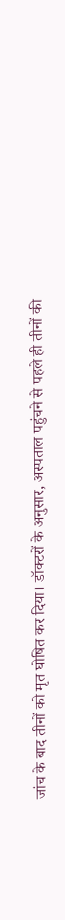जांच के बाद तीनों को मृत घोषित कर दिया। डॉक्टरों के अनुसार, अस्पताल पहुंचने से पहले ही तीनों की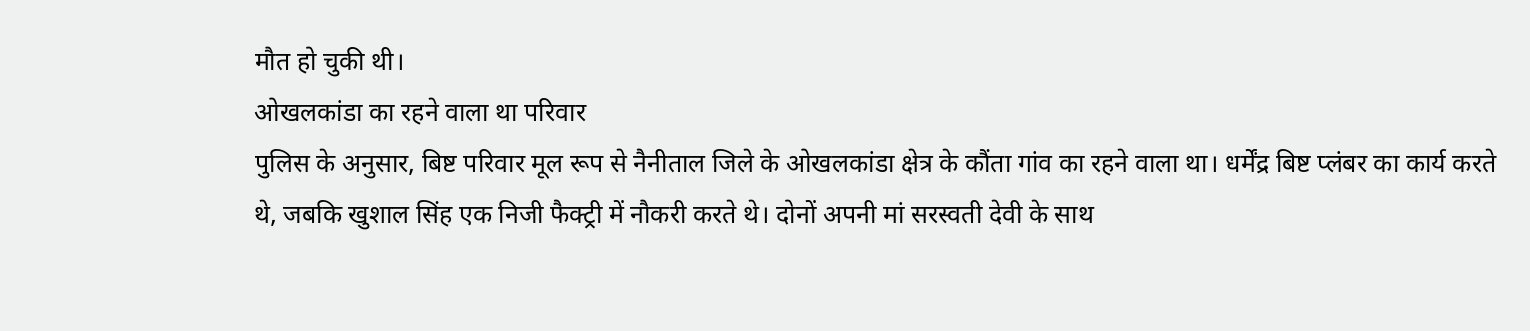मौत हो चुकी थी।
ओखलकांडा का रहने वाला था परिवार
पुलिस के अनुसार, बिष्ट परिवार मूल रूप से नैनीताल जिले के ओखलकांडा क्षेत्र के कौंता गांव का रहने वाला था। धर्मेंद्र बिष्ट प्लंबर का कार्य करते थे, जबकि खुशाल सिंह एक निजी फैक्ट्री में नौकरी करते थे। दोनों अपनी मां सरस्वती देवी के साथ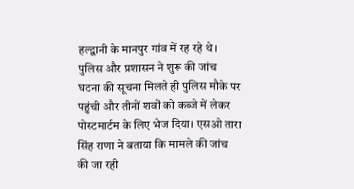हल्द्वानी के मानपुर गांव में रह रहे थे।
पुलिस और प्रशासन ने शुरू की जांच
घटना की सूचना मिलते ही पुलिस मौके पर पहुंची और तीनों शवों को कब्जे में लेकर पोस्टमार्टम के लिए भेज दिया। एसओ तारा सिंह राणा ने बताया कि मामले की जांच की जा रही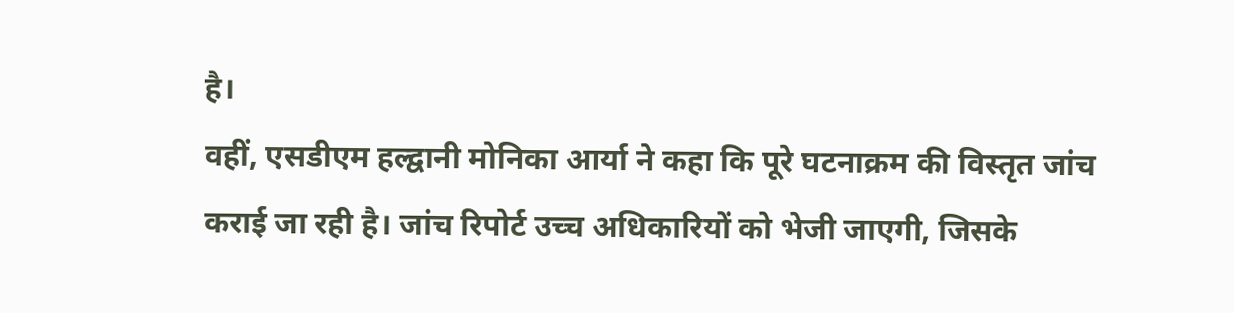है।
वहीं, एसडीएम हल्द्वानी मोनिका आर्या ने कहा कि पूरे घटनाक्रम की विस्तृत जांच कराई जा रही है। जांच रिपोर्ट उच्च अधिकारियों को भेजी जाएगी, जिसके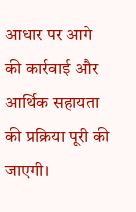आधार पर आगे की कार्रवाई और आर्थिक सहायता की प्रक्रिया पूरी की जाएगी।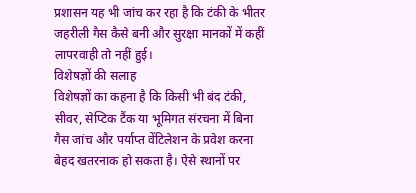प्रशासन यह भी जांच कर रहा है कि टंकी के भीतर जहरीली गैस कैसे बनी और सुरक्षा मानकों में कहीं लापरवाही तो नहीं हुई।
विशेषज्ञों की सलाह
विशेषज्ञों का कहना है कि किसी भी बंद टंकी, सीवर, सेप्टिक टैंक या भूमिगत संरचना में बिना गैस जांच और पर्याप्त वेंटिलेशन के प्रवेश करना बेहद खतरनाक हो सकता है। ऐसे स्थानों पर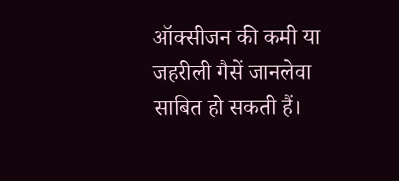ऑक्सीजन की कमी या जहरीली गैसें जानलेवा साबित हो सकती हैं।